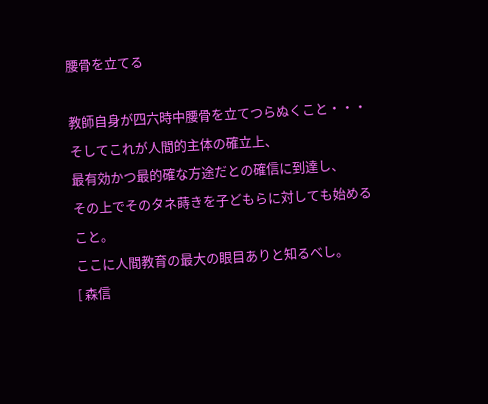腰骨を立てる

教師自身が四六時中腰骨を立てつらぬくこと・・・
そしてこれが人間的主体の確立上、
最有効かつ最的確な方途だとの確信に到達し、
その上でそのタネ蒔きを子どもらに対しても始めること。
ここに人間教育の最大の眼目ありと知るべし。
[ 森信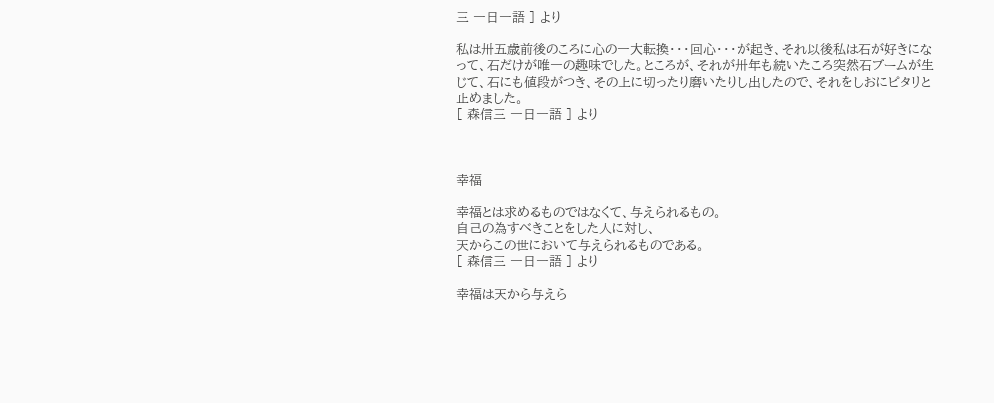三 一日一語 ] より

私は卅五歳前後のころに心の一大転換・・・回心・・・が起き、それ以後私は石が好きになって、石だけが唯一の趣味でした。ところが、それが卅年も続いたころ突然石ブームが生じて、石にも値段がつき、その上に切ったり磨いたりし出したので、それをしおにピタリと止めました。
[ 森信三 一日一語 ] より



幸福

幸福とは求めるものではなくて、与えられるもの。
自己の為すべきことをした人に対し、
天からこの世において与えられるものである。
[ 森信三 一日一語 ] より

幸福は天から与えら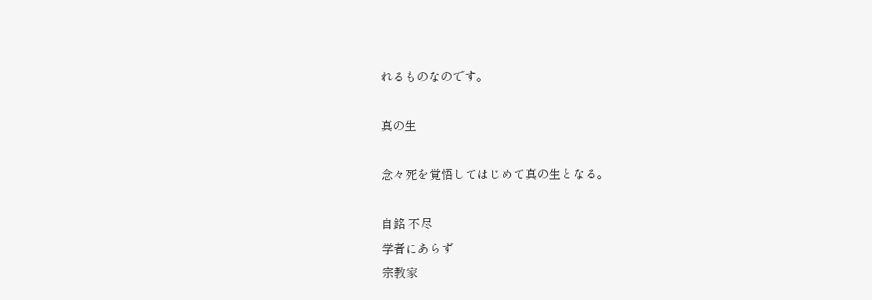れるものなのです。

真の生

念々死を覚悟してはじめて真の生となる。

自銘 不尽
学者にあらず
宗教家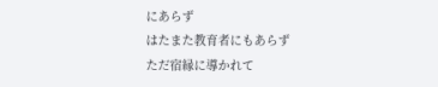にあらず
はたまた教育者にもあらず
ただ宿縁に導かれて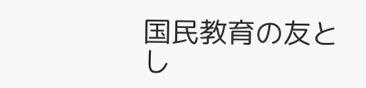国民教育の友とし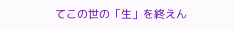てこの世の「生」を終えん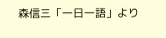森信三「一日一語」より